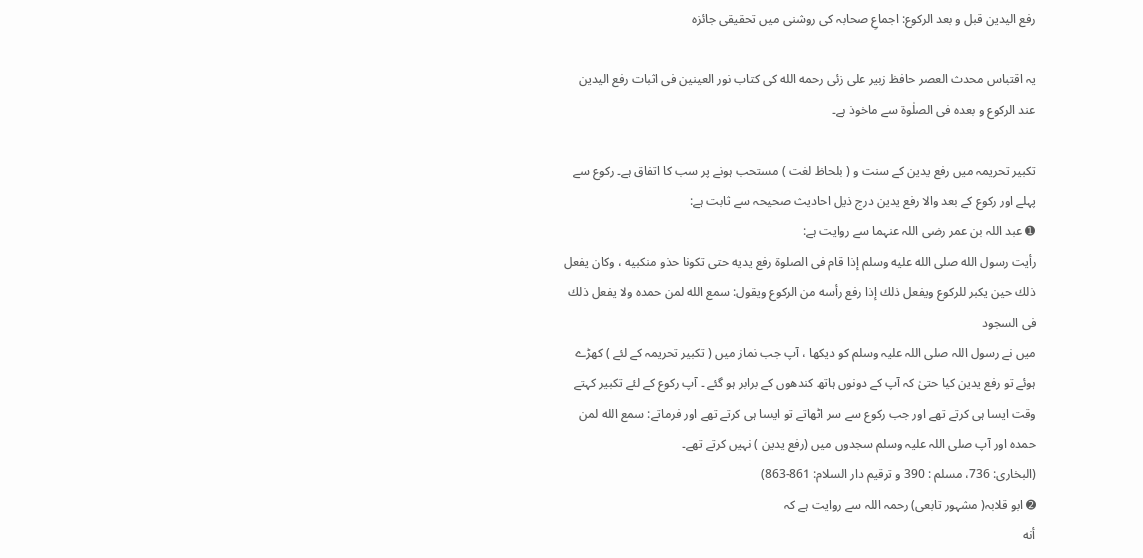رفع الیدین قبل و بعد الركوع: اجماعِ صحابہ کی روشنی میں تحقیقی جائزہ

یہ اقتباس محدث العصر حافظ زبیر علی زئی رحمه الله کی کتاب نور العینین فی اثبات رفع الیدین عند الرکوع و بعدہ فی الصلٰوۃ سے ماخوذ ہے۔

تکبیر تحریمہ میں رفع یدین کے سنت و ( بلحاظ لغت ) مستحب ہونے پر سب کا اتفاق ہے۔ رکوع سے پہلے اور رکوع کے بعد والا رفع یدین درج ذیل احادیث صحیحہ سے ثابت ہے:
➊ عبد اللہ بن عمر رضی اللہ عنہما سے روایت ہے:
رأيت رسول الله صلى الله عليه وسلم إذا قام فى الصلوة رفع يديه حتى تكونا حذو منكبيه ، وكان يفعل ذلك حين يكبر للركوع ويفعل ذلك إذا رفع رأسه من الركوع ويقول: سمع الله لمن حمده ولا يفعل ذلك فى السجود
میں نے رسول اللہ صلی اللہ علیہ وسلم کو دیکھا ، آپ جب نماز میں ( تکبیر تحریمہ کے لئے ) کھڑے ہوئے تو رفع یدین کیا حتیٰ کہ آپ کے دونوں ہاتھ کندھوں کے برابر ہو گئے ۔ آپ رکوع کے لئے تکبیر کہتے وقت ایسا ہی کرتے تھے اور جب رکوع سے سر اٹھاتے تو ایسا ہی کرتے تھے اور فرماتے: سمع الله لمن حمده اور آپ صلی اللہ علیہ وسلم سجدوں میں (رفع یدین ) نہیں کرتے تھے۔
(البخاری: 736، مسلم : 390 و ترقیم دار السلام: 861-863)
➋ ابو قلابہ( مشہور تابعی) رحمہ اللہ سے روایت ہے کہ
أنه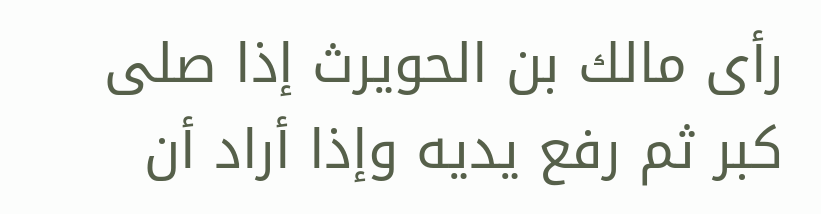رأى مالك بن الحويرث إذا صلى كبر ثم رفع يديه وإذا أراد أن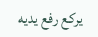يركع رفع يديه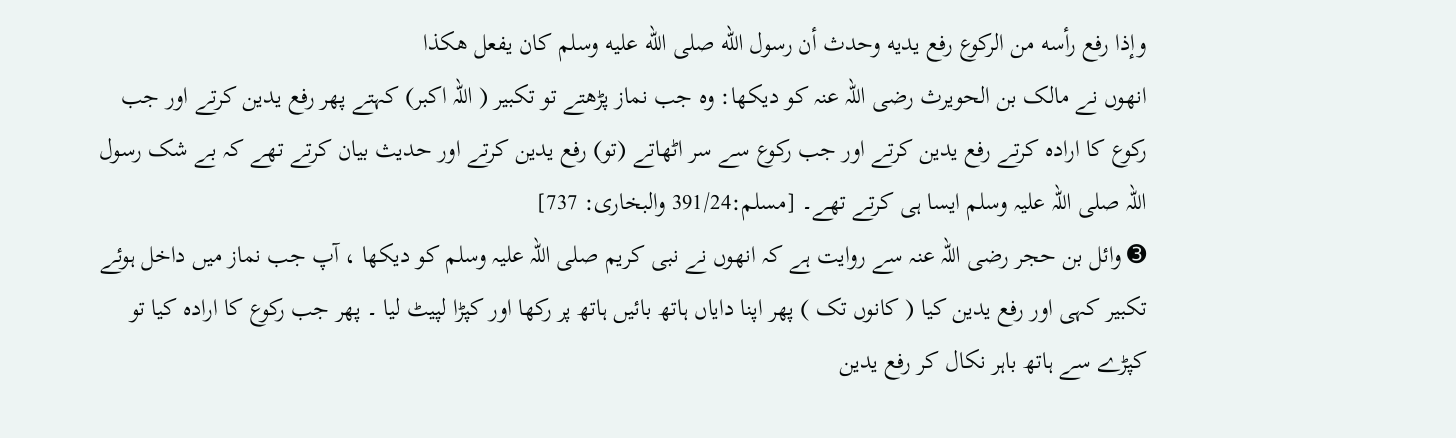وإذا رفع رأسه من الركوع رفع يديه وحدث أن رسول الله صلى الله عليه وسلم كان يفعل هكذا
انھوں نے مالک بن الحویرث رضی اللہ عنہ کو دیکھا: وہ جب نماز پڑھتے تو تکبیر ( اللہ اکبر) کہتے پھر رفع یدین کرتے اور جب رکوع کا ارادہ کرتے رفع یدین کرتے اور جب رکوع سے سر اٹھاتے (تو) رفع یدین کرتے اور حدیث بیان کرتے تھے کہ بے شک رسول اللہ صلی اللہ علیہ وسلم ایسا ہی کرتے تھے۔ [مسلم:391/24 والبخاری: 737]
➌ وائل بن حجر رضی اللہ عنہ سے روایت ہے کہ انھوں نے نبی کریم صلی اللہ علیہ وسلم کو دیکھا ، آپ جب نماز میں داخل ہوئے تکبیر کہی اور رفع یدین کیا ( کانوں تک ) پھر اپنا دایاں ہاتھ بائیں ہاتھ پر رکھا اور کپڑا لپیٹ لیا ۔ پھر جب رکوع کا ارادہ کیا تو کپڑے سے ہاتھ باہر نکال کر رفع یدین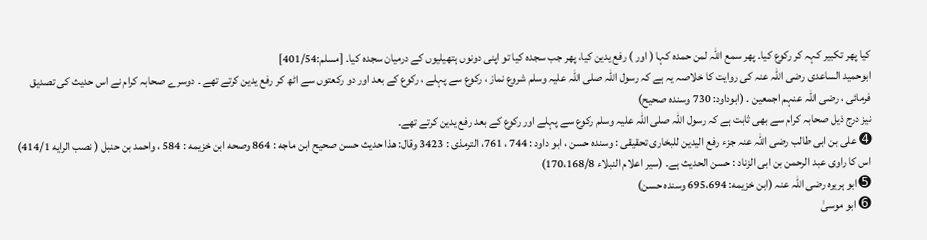کیا پھر تکبیر کہہ کر رکوع کیا۔ پھر سمع اللہ لمن حمده کہا ( اور ) رفع یدین کیا، پھر جب سجدہ کیا تو اپنی دونوں ہتھیلیوں کے درمیان سجدہ کیا۔ [مسلم:401/54]
ابوحمید الساعدی رضی اللہ عنہ کی روایت کا خلاصہ یہ ہے کہ رسول اللہ صلی اللہ علیہ وسلم شروع نماز ، رکوع سے پہلے ، رکوع کے بعد اور دو رکعتوں سے اٹھ کر رفع یدین کرتے تھے ۔ دوسرے صحابہ کرام نے اس حدیث کی تصدیق فرمائی ، رضی اللہ عنہم اجمعین ۔ (ابوداود: 730 وسندہ صحیح)
نیز درج ذیل صحابہ کرام سے بھی ثابت ہے کہ رسول اللہ صلی اللہ علیہ وسلم رکوع سے پہلے اور رکوع کے بعد رفع یدین کرتے تھے۔
➍ علی بن ابی طالب رضی اللہ عنہ جزء رفع اليدين للبخاری تحقیقی : وسنده حسن ، ابو داود : 744 ، 761، الترمذی : 3423 وقال: هذا حدیث حسن صحیح ابن ماجه : 864 وصحه ابن خزیمه : 584 ، واحمد بن حنبل ( نصب الرایه 414/1)
اس کا راوی عبد الرحمن بن ابی الزناد : حسن الحدیث ہے۔ (سیر اعلام النبلاء 170،168/8)
➎ ابو ہریرہ رضی اللہ عنہ (ابن خزیمه: 695،694 وسنده حسن)
➏ ابو موسیٰ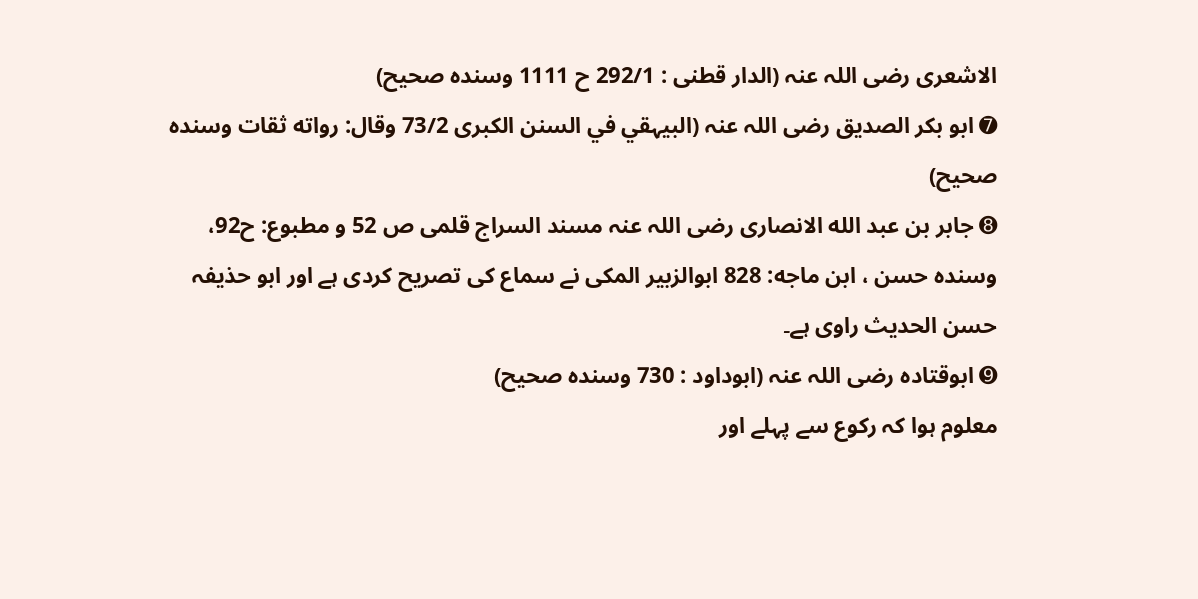الاشعری رضی اللہ عنہ (الدار قطنی : 292/1 ح 1111 وسندہ صحیح)
➐ ابو بكر الصديق رضی اللہ عنہ (البيہقي في السنن الکبری 73/2 وقال: رواته ثقات وسنده صحیح)
➑ جابر بن عبد الله الانصاری رضی اللہ عنہ مسند السراج قلمی ص 52 و مطبوع: ح92، وسنده حسن ، ابن ماجه: 828 ابوالزبیر المکی نے سماع کی تصریح کردی ہے اور ابو حذیفہ حسن الحدیث راوی ہے۔
➒ ابوقتادہ رضی اللہ عنہ (ابوداود : 730 وسنده صحیح)
معلوم ہوا کہ رکوع سے پہلے اور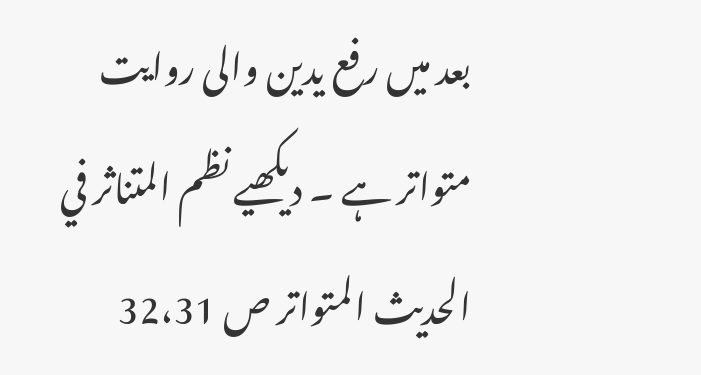بعد میں رفع یدین والی روایت متواتر ہے ۔ دیکھیے نظم المتناثر في الحديث المتواتر ص 32،31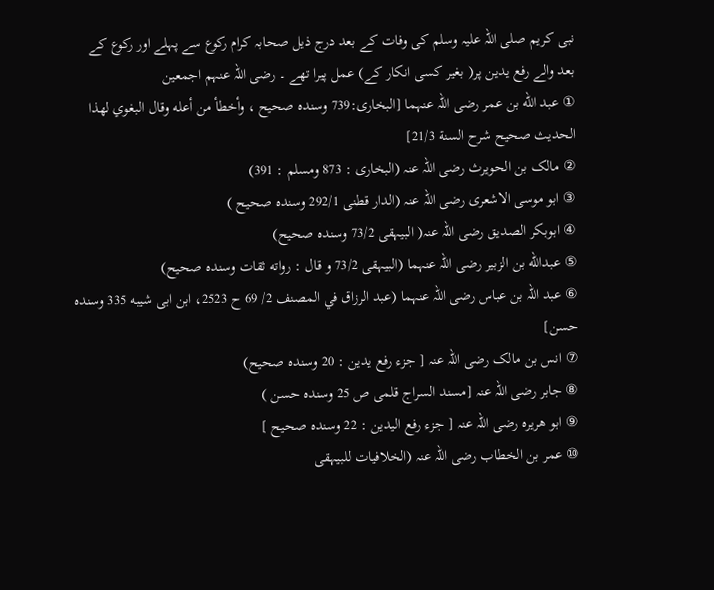نبی کریم صلی اللہ علیہ وسلم کی وفات کے بعد درج ذیل صحابہ کرام رکوع سے پہلے اور رکوع کے بعد والے رفع یدین پر( بغیر کسی انکار کے) عمل پیرا تھے ۔ رضی اللہ عنہم اجمعین
① عبد الله بن عمر رضی اللہ عنہما [البخاری:739 وسنده صحیح ، وأخطأ من أعله وقال البغوي لهذا الحديث صحیح شرح السنة 21/3]
② مالک بن الحویرث رضی اللہ عنہ (البخاری : 873 ومسلم : 391)
③ ابو موسى الاشعرى رضی اللہ عنہ (الدار قطنی 292/1 وسندہ صحیح )
④ ابوبکر الصدیق رضی اللہ عنہ( البیہقی 73/2 وسندہ صحیح)
⑤ عبدالله بن الزبیر رضی اللہ عنہما (البیہقی 73/2 و قال : رواته ثقات وسندہ صحیح)
⑥ عبد اللہ بن عباس رضی اللہ عنہما (عبد الرزاق في المصنف 2/ 69 ح 2523، ابن ابی شیبه 335 وسنده حسن]
⑦ انس بن مالک رضی اللہ عنہ [ جزء رفع یدین : 20 وسنده صحیح)
⑧ جابر رضی اللہ عنہ [مسند السراج قلمی ص 25 وسنده حسن )
⑨ ابو هريرہ رضی اللہ عنہ [ جزء رفع الیدین : 22 وسنده صحیح ]
⑩ عمر بن الخطاب رضی اللہ عنہ (الخلافیات للبیہقی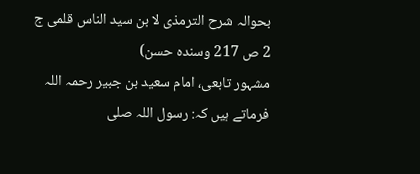بحوالہ شرح الترمذی لا بن سید الناس قلمی ج 2 ص 217 وسنده حسن)
مشہور تابعی، امام سعید بن جبیر رحمہ اللہ فرماتے ہیں کہ: رسول اللہ صلی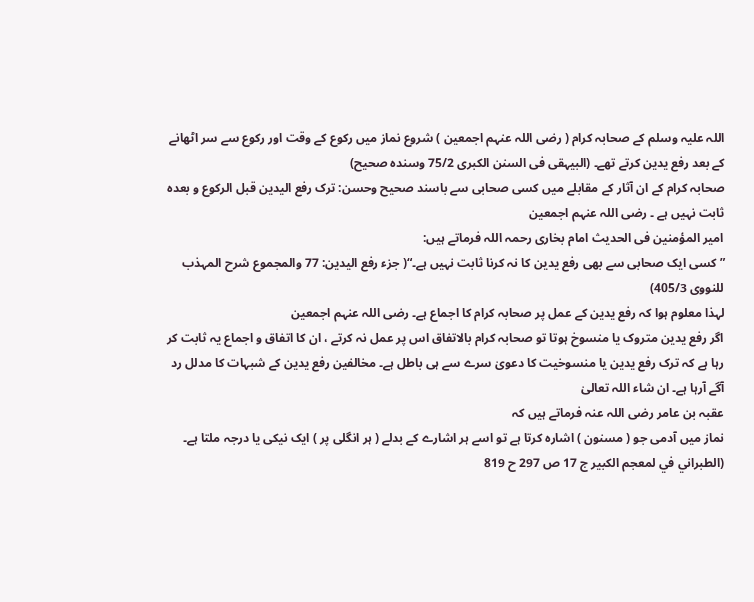اللہ علیہ وسلم کے صحابہ کرام ( رضی اللہ عنہم اجمعین ) شروع نماز میں رکوع کے وقت اور رکوع سے سر اٹھانے کے بعد رفع یدین کرتے تھے۔ (البیہقی فی السنن الکبری 75/2 وسندہ صحیح)
صحابہ کرام کے ان آثار کے مقابلے میں کسی صحابی سے باسند صحیح وحسن: ترک رفع الیدین قبل الرکوع و بعدہ ثابت نہیں ہے ۔ رضی اللہ عنہم اجمعین
امیر المؤمنین فی الحدیث امام بخاری رحمہ اللہ فرماتے ہیں:
” کسی ایک صحابی سے بھی رفع یدین کا نہ کرنا ثابت نہیں ہے۔“( جزء رفع الیدین: 77 والمجموع شرح المہذب للنووی 405/3)
لہذا معلوم ہوا کہ رفع یدین کے عمل پر صحابہ کرام کا اجماع ہے۔ رضی اللہ عنہم اجمعین
اگر رفع یدین متروک یا منسوخ ہوتا تو صحابہ کرام بالاتفاق اس پر عمل نہ کرتے ، ان کا اتفاق و اجماع یہ ثابت کر رہا ہے کہ ترک رفع یدین یا منسوخیت کا دعویٰ سرے سے ہی باطل ہے۔ مخالفین رفع یدین کے شبہات کا مدلل رد آگے آرہا ہے۔ ان شاء اللہ تعالیٰ
عقبہ بن عامر رضی اللہ عنہ فرماتے ہیں کہ
نماز میں آدمی جو ( مسنون ) اشارہ کرتا ہے تو اسے ہر اشارے کے بدلے ( ہر انگلی پر ) ایک نیکی یا درجہ ملتا ہے۔ (الطبراني في لمعجم الكبير ج 17 ص 297 ح 819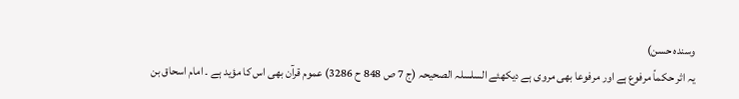وسنده حسن)
یہ اثر حکماً مرفوع ہے اور مرفوعا بھی مروی ہے دیکھئے السلسلہ الصحیحہ (ج 7 ص 848 ح 3286) عموم قرآن بھی اس کا مؤید ہے ۔ امام اسحاق بن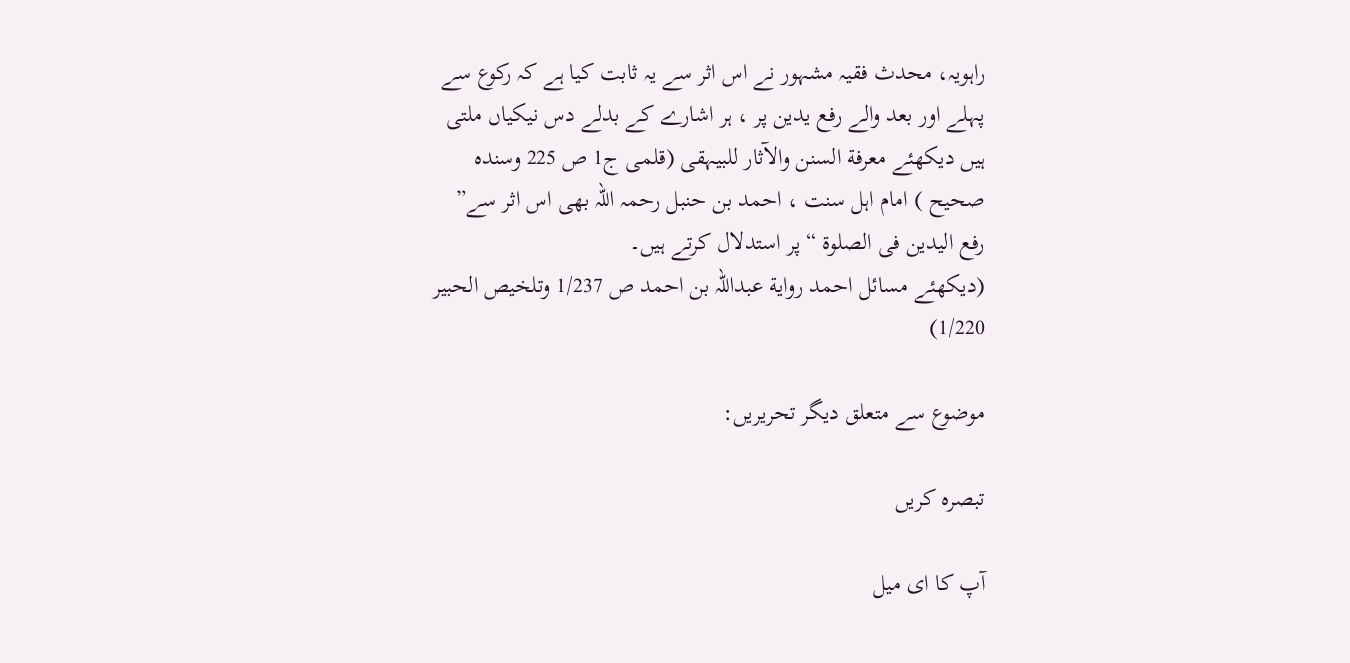راہویہ، محدث فقیہ مشہور نے اس اثر سے یہ ثابت کیا ہے کہ رکوع سے پہلے اور بعد والے رفع یدین پر ، ہر اشارے کے بدلے دس نیکیاں ملتی ہیں دیکھئے معرفة السنن والآثار للبیہقی (قلمی ج1 ص 225 وسندہ صحیح ) امام اہل سنت ، احمد بن حنبل رحمہ اللہ بھی اس اثر سے” رفع الیدین فی الصلوۃ “ پر استدلال کرتے ہیں۔
(دیکھئے مسائل احمد روایة عبداللہ بن احمد ص 1/237 وتلخیص الحبیر 1/220)

موضوع سے متعلق دیگر تحریریں:

تبصرہ کریں

آپ کا ای میل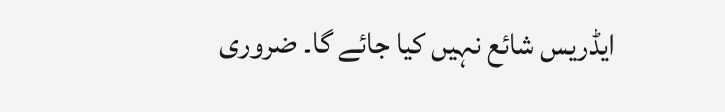ایڈریس شائع نہیں کیا جائے گا۔ ضروری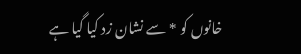خانوں کو * سے نشان زد کیا گیا ہے